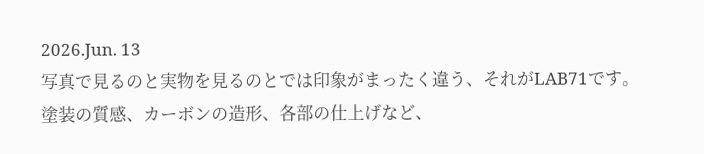2026.Jun. 13
写真で見るのと実物を見るのとでは印象がまったく違う、それがLAB71です。
塗装の質感、カーボンの造形、各部の仕上げなど、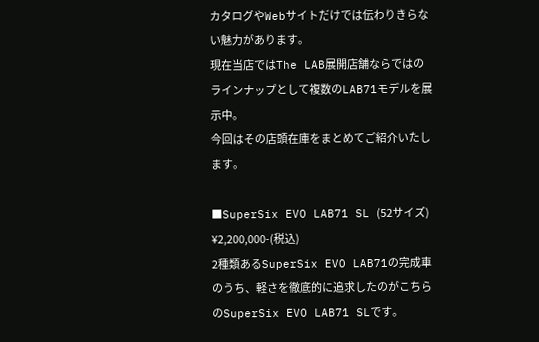カタログやWebサイトだけでは伝わりきらない魅力があります。
現在当店ではThe LAB展開店舗ならではのラインナップとして複数のLAB71モデルを展示中。
今回はその店頭在庫をまとめてご紹介いたします。

■SuperSix EVO LAB71 SL (52サイズ)
¥2,200,000-(税込)
2種類あるSuperSix EVO LAB71の完成車のうち、軽さを徹底的に追求したのがこちらのSuperSix EVO LAB71 SLです。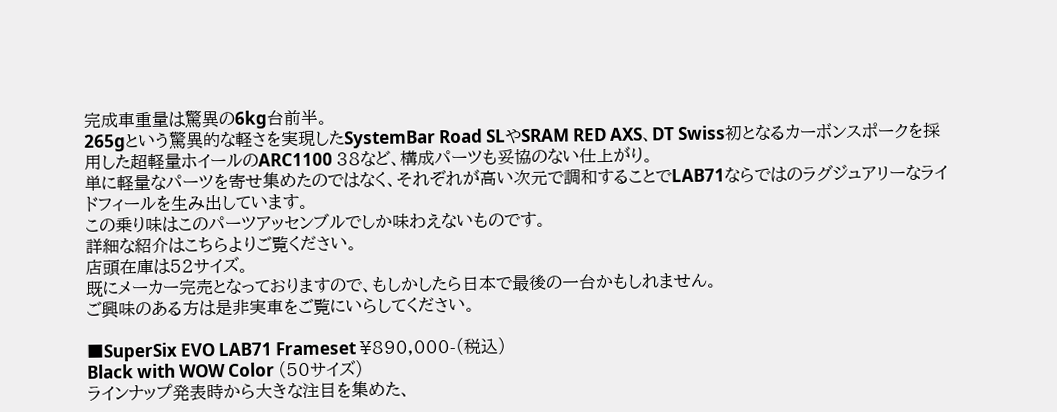完成車重量は驚異の6kg台前半。
265gという驚異的な軽さを実現したSystemBar Road SLやSRAM RED AXS、DT Swiss初となるカーボンスポークを採用した超軽量ホイールのARC1100 38など、構成パーツも妥協のない仕上がり。
単に軽量なパーツを寄せ集めたのではなく、それぞれが高い次元で調和することでLAB71ならではのラグジュアリーなライドフィールを生み出しています。
この乗り味はこのパーツアッセンブルでしか味わえないものです。
詳細な紹介はこちらよりご覧ください。
店頭在庫は52サイズ。
既にメーカー完売となっておりますので、もしかしたら日本で最後の一台かもしれません。
ご興味のある方は是非実車をご覧にいらしてください。

■SuperSix EVO LAB71 Frameset ¥890,000-(税込)
Black with WOW Color (50サイズ)
ラインナップ発表時から大きな注目を集めた、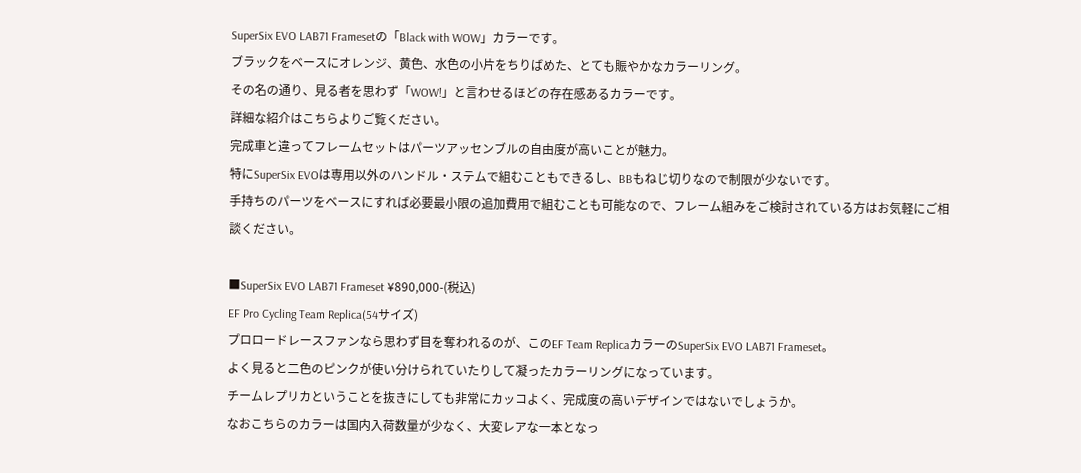SuperSix EVO LAB71 Framesetの「Black with WOW」カラーです。
ブラックをベースにオレンジ、黄色、水色の小片をちりばめた、とても賑やかなカラーリング。
その名の通り、見る者を思わず「WOW!」と言わせるほどの存在感あるカラーです。
詳細な紹介はこちらよりご覧ください。
完成車と違ってフレームセットはパーツアッセンブルの自由度が高いことが魅力。
特にSuperSix EVOは専用以外のハンドル・ステムで組むこともできるし、BBもねじ切りなので制限が少ないです。
手持ちのパーツをベースにすれば必要最小限の追加費用で組むことも可能なので、フレーム組みをご検討されている方はお気軽にご相談ください。

■SuperSix EVO LAB71 Frameset ¥890,000-(税込)
EF Pro Cycling Team Replica(54サイズ)
プロロードレースファンなら思わず目を奪われるのが、このEF Team ReplicaカラーのSuperSix EVO LAB71 Frameset。
よく見ると二色のピンクが使い分けられていたりして凝ったカラーリングになっています。
チームレプリカということを抜きにしても非常にカッコよく、完成度の高いデザインではないでしょうか。
なおこちらのカラーは国内入荷数量が少なく、大変レアな一本となっ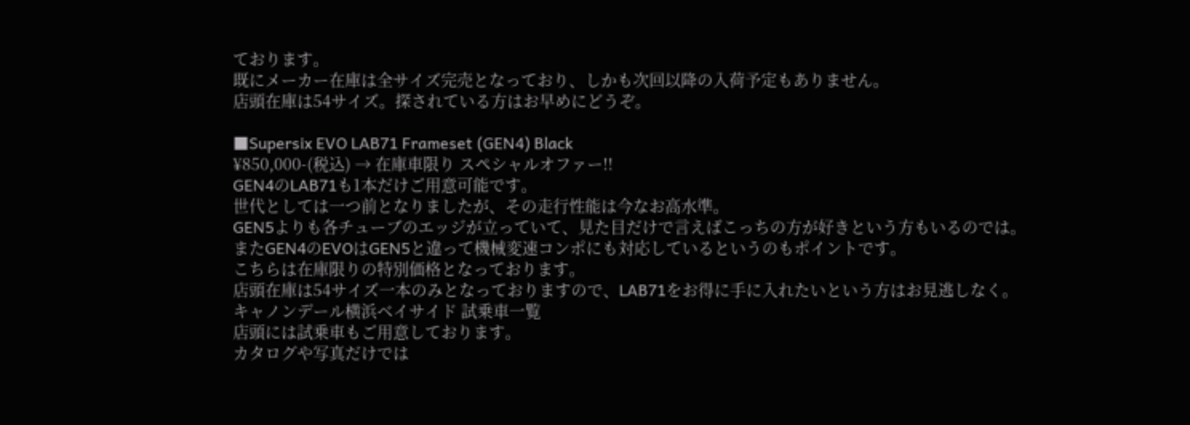ております。
既にメーカー在庫は全サイズ完売となっており、しかも次回以降の入荷予定もありません。
店頭在庫は54サイズ。探されている方はお早めにどうぞ。

■Supersix EVO LAB71 Frameset (GEN4) Black
¥850,000-(税込) → 在庫車限り スペシャルオファー!!
GEN4のLAB71も1本だけご用意可能です。
世代としては一つ前となりましたが、その走行性能は今なお高水準。
GEN5よりも各チューブのエッジが立っていて、見た目だけで言えばこっちの方が好きという方もいるのでは。
またGEN4のEVOはGEN5と違って機械変速コンポにも対応しているというのもポイントです。
こちらは在庫限りの特別価格となっております。
店頭在庫は54サイズ一本のみとなっておりますので、LAB71をお得に手に入れたいという方はお見逃しなく。
キャノンデール横浜ベイサイド 試乗車一覧
店頭には試乗車もご用意しております。
カタログや写真だけでは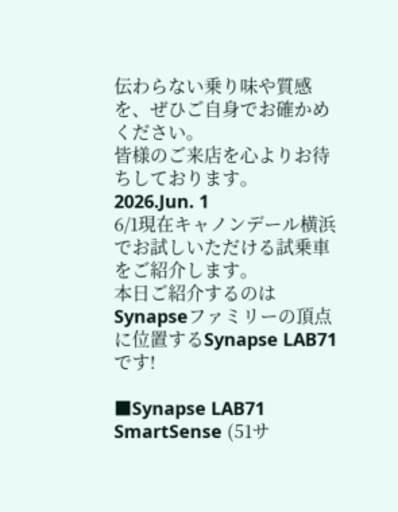伝わらない乗り味や質感を、ぜひご自身でお確かめください。
皆様のご来店を心よりお待ちしております。
2026.Jun. 1
6/1現在キャノンデール横浜でお試しいただける試乗車をご紹介します。
本日ご紹介するのはSynapseファミリーの頂点に位置するSynapse LAB71です!

■Synapse LAB71 SmartSense (51サ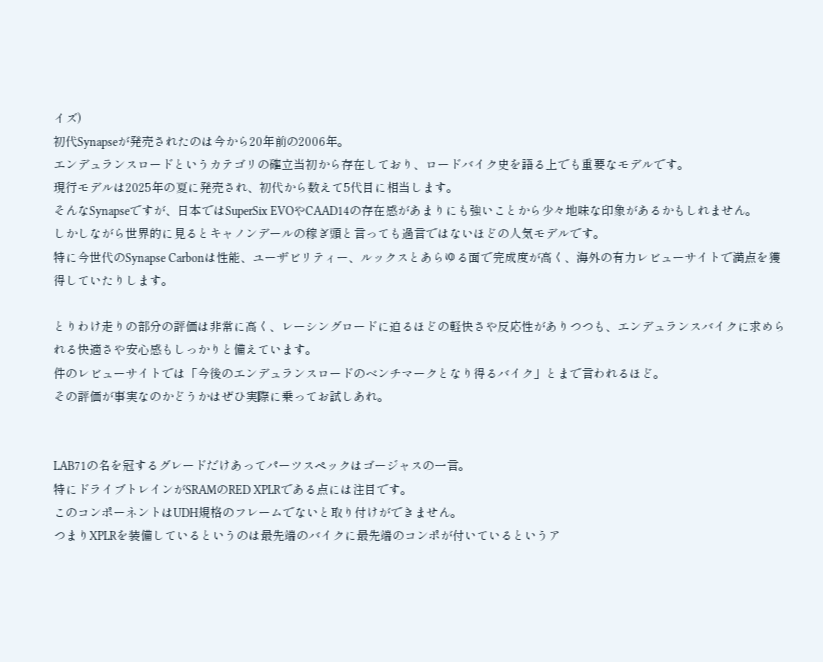イズ)
初代Synapseが発売されたのは今から20年前の2006年。
エンデュランスロードというカテゴリの確立当初から存在しており、ロードバイク史を語る上でも重要なモデルです。
現行モデルは2025年の夏に発売され、初代から数えて5代目に相当します。
そんなSynapseですが、日本ではSuperSix EVOやCAAD14の存在感があまりにも強いことから少々地味な印象があるかもしれません。
しかしながら世界的に見るとキャノンデールの稼ぎ頭と言っても過言ではないほどの人気モデルです。
特に今世代のSynapse Carbonは性能、ユーザビリティー、ルックスとあらゆる面で完成度が高く、海外の有力レビューサイトで満点を獲得していたりします。

とりわけ走りの部分の評価は非常に高く、レーシングロードに迫るほどの軽快さや反応性がありつつも、エンデュランスバイクに求められる快適さや安心感もしっかりと備えています。
件のレビューサイトでは「今後のエンデュランスロードのベンチマークとなり得るバイク」とまで言われるほど。
その評価が事実なのかどうかはぜひ実際に乗ってお試しあれ。


LAB71の名を冠するグレードだけあってパーツスペックはゴージャスの一言。
特にドライブトレインがSRAMのRED XPLRである点には注目です。
このコンポーネントはUDH規格のフレームでないと取り付けができません。
つまりXPLRを装備しているというのは最先端のバイクに最先端のコンポが付いているというア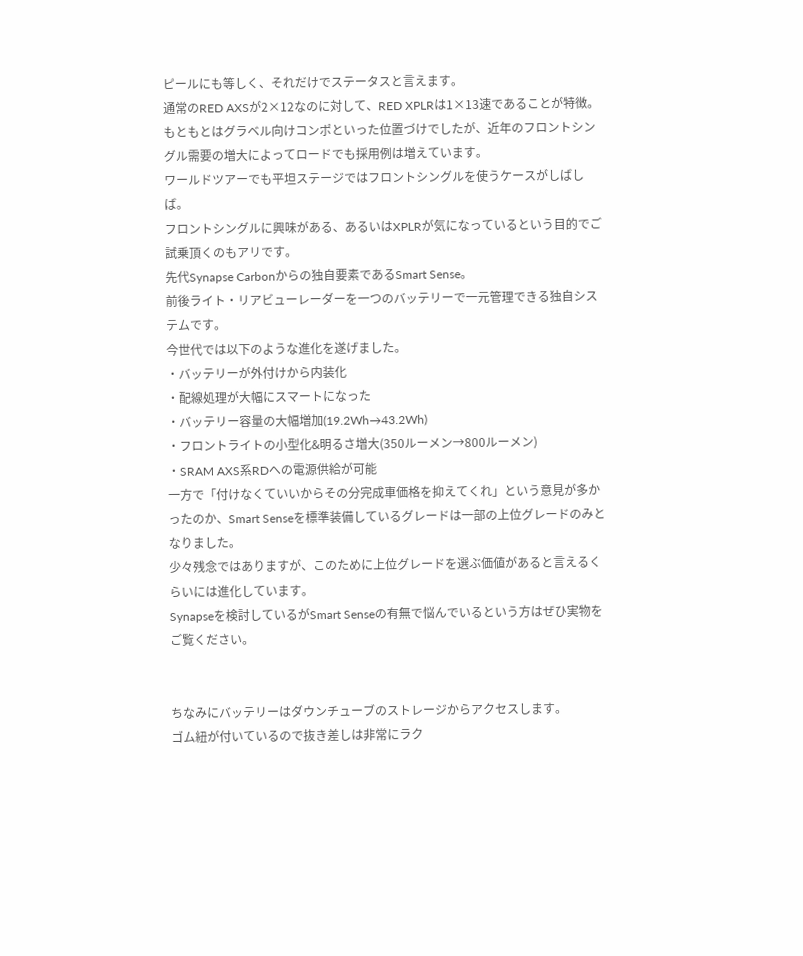ピールにも等しく、それだけでステータスと言えます。
通常のRED AXSが2×12なのに対して、RED XPLRは1×13速であることが特徴。
もともとはグラベル向けコンポといった位置づけでしたが、近年のフロントシングル需要の増大によってロードでも採用例は増えています。
ワールドツアーでも平坦ステージではフロントシングルを使うケースがしばしば。
フロントシングルに興味がある、あるいはXPLRが気になっているという目的でご試乗頂くのもアリです。
先代Synapse Carbonからの独自要素であるSmart Sense。
前後ライト・リアビューレーダーを一つのバッテリーで一元管理できる独自システムです。
今世代では以下のような進化を遂げました。
・バッテリーが外付けから内装化
・配線処理が大幅にスマートになった
・バッテリー容量の大幅増加(19.2Wh→43.2Wh)
・フロントライトの小型化&明るさ増大(350ルーメン→800ルーメン)
・SRAM AXS系RDへの電源供給が可能
一方で「付けなくていいからその分完成車価格を抑えてくれ」という意見が多かったのか、Smart Senseを標準装備しているグレードは一部の上位グレードのみとなりました。
少々残念ではありますが、このために上位グレードを選ぶ価値があると言えるくらいには進化しています。
Synapseを検討しているがSmart Senseの有無で悩んでいるという方はぜひ実物をご覧ください。


ちなみにバッテリーはダウンチューブのストレージからアクセスします。
ゴム紐が付いているので抜き差しは非常にラク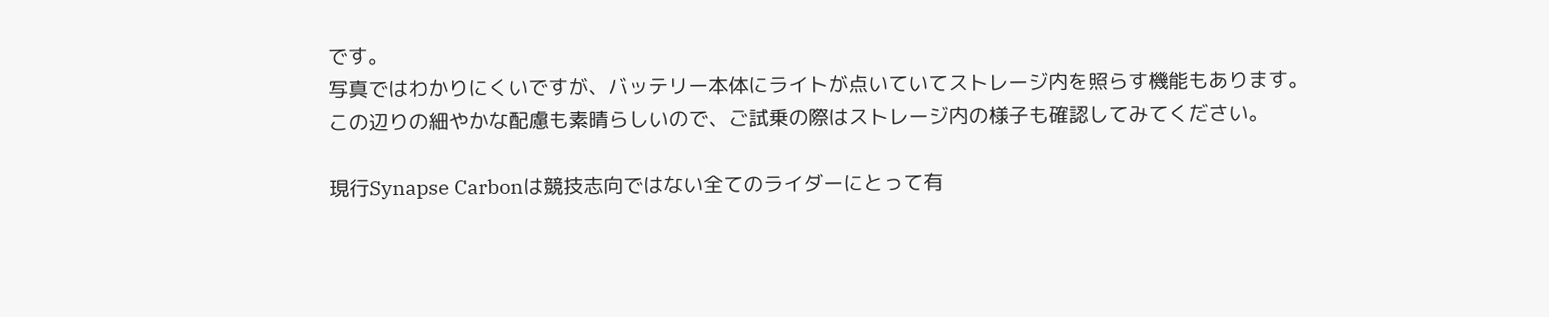です。
写真ではわかりにくいですが、バッテリー本体にライトが点いていてストレージ内を照らす機能もあります。
この辺りの細やかな配慮も素晴らしいので、ご試乗の際はストレージ内の様子も確認してみてください。

現行Synapse Carbonは競技志向ではない全てのライダーにとって有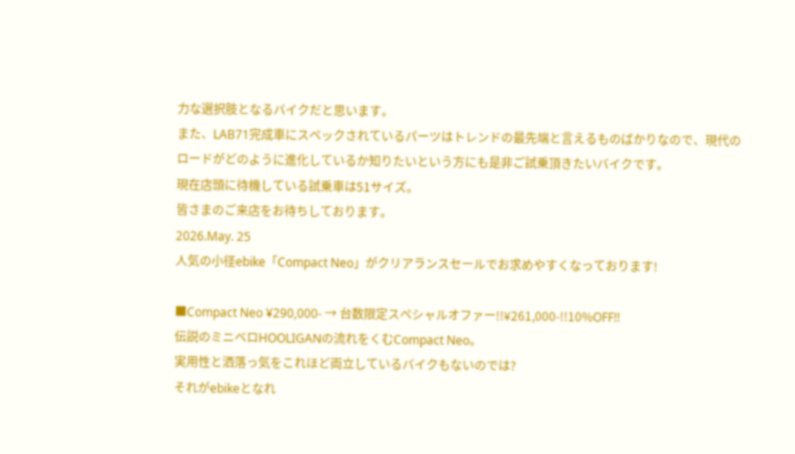力な選択肢となるバイクだと思います。
また、LAB71完成車にスペックされているパーツはトレンドの最先端と言えるものばかりなので、現代のロードがどのように進化しているか知りたいという方にも是非ご試乗頂きたいバイクです。
現在店頭に待機している試乗車は51サイズ。
皆さまのご来店をお待ちしております。
2026.May. 25
人気の小径ebike「Compact Neo」がクリアランスセールでお求めやすくなっております!

■Compact Neo ¥290,000- → 台数限定スペシャルオファー!!¥261,000-!!10%OFF!!
伝説のミニベロHOOLIGANの流れをくむCompact Neo。
実用性と洒落っ気をこれほど両立しているバイクもないのでは?
それがebikeとなれ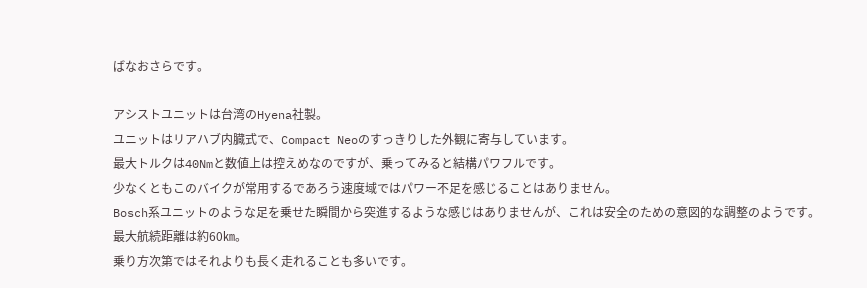ばなおさらです。

アシストユニットは台湾のHyena社製。
ユニットはリアハブ内臓式で、Compact Neoのすっきりした外観に寄与しています。
最大トルクは40Nmと数値上は控えめなのですが、乗ってみると結構パワフルです。
少なくともこのバイクが常用するであろう速度域ではパワー不足を感じることはありません。
Bosch系ユニットのような足を乗せた瞬間から突進するような感じはありませんが、これは安全のための意図的な調整のようです。
最大航続距離は約60㎞。
乗り方次第ではそれよりも長く走れることも多いです。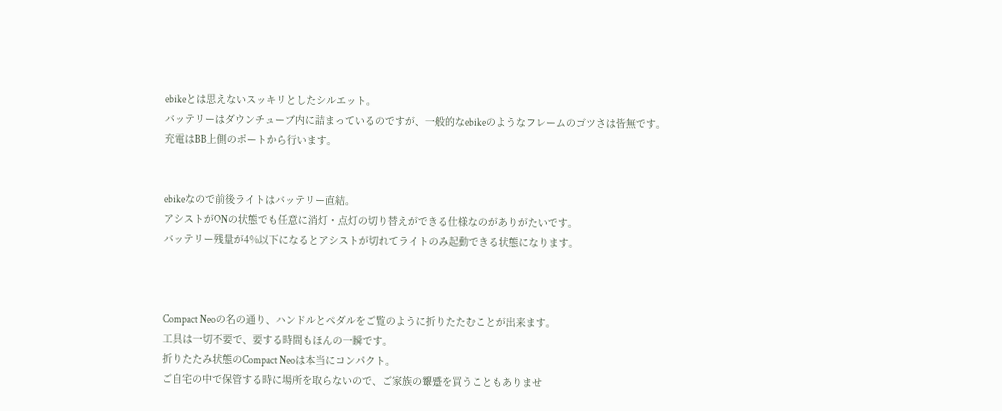ebikeとは思えないスッキリとしたシルエット。
バッテリーはダウンチューブ内に詰まっているのですが、一般的なebikeのようなフレームのゴツさは皆無です。
充電はBB上側のポートから行います。


ebikeなので前後ライトはバッテリー直結。
アシストがONの状態でも任意に消灯・点灯の切り替えができる仕様なのがありがたいです。
バッテリー残量が4%以下になるとアシストが切れてライトのみ起動できる状態になります。



Compact Neoの名の通り、ハンドルとペダルをご覧のように折りたたむことが出来ます。
工具は一切不要で、要する時間もほんの一瞬です。
折りたたみ状態のCompact Neoは本当にコンパクト。
ご自宅の中で保管する時に場所を取らないので、ご家族の顰蹙を買うこともありませ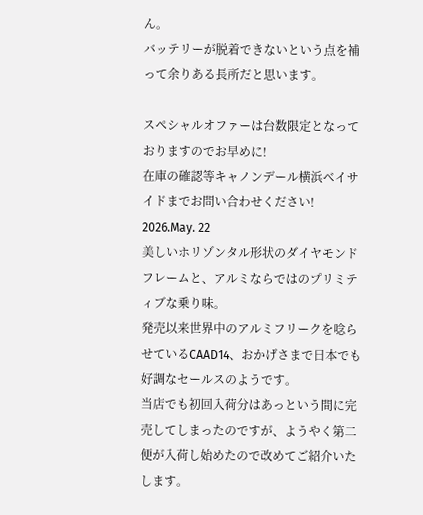ん。
バッテリーが脱着できないという点を補って余りある長所だと思います。

スペシャルオファーは台数限定となっておりますのでお早めに!
在庫の確認等キャノンデール横浜ベイサイドまでお問い合わせください!
2026.May. 22
美しいホリゾンタル形状のダイヤモンドフレームと、アルミならではのプリミティブな乗り味。
発売以来世界中のアルミフリークを唸らせているCAAD14、おかげさまで日本でも好調なセールスのようです。
当店でも初回入荷分はあっという間に完売してしまったのですが、ようやく第二便が入荷し始めたので改めてご紹介いたします。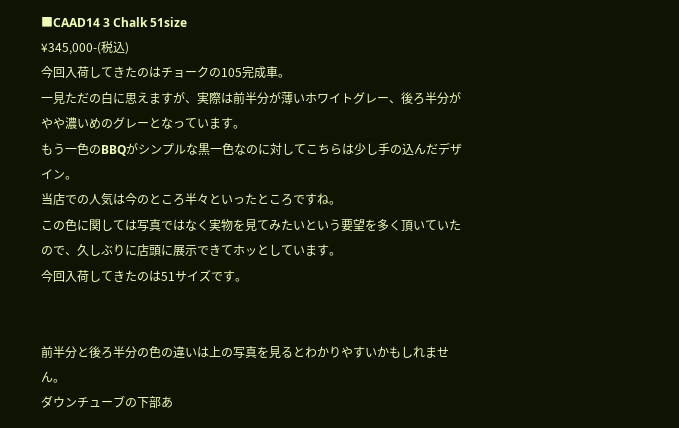■CAAD14 3 Chalk 51size
¥345,000-(税込)
今回入荷してきたのはチョークの105完成車。
一見ただの白に思えますが、実際は前半分が薄いホワイトグレー、後ろ半分がやや濃いめのグレーとなっています。
もう一色のBBQがシンプルな黒一色なのに対してこちらは少し手の込んだデザイン。
当店での人気は今のところ半々といったところですね。
この色に関しては写真ではなく実物を見てみたいという要望を多く頂いていたので、久しぶりに店頭に展示できてホッとしています。
今回入荷してきたのは51サイズです。


前半分と後ろ半分の色の違いは上の写真を見るとわかりやすいかもしれません。
ダウンチューブの下部あ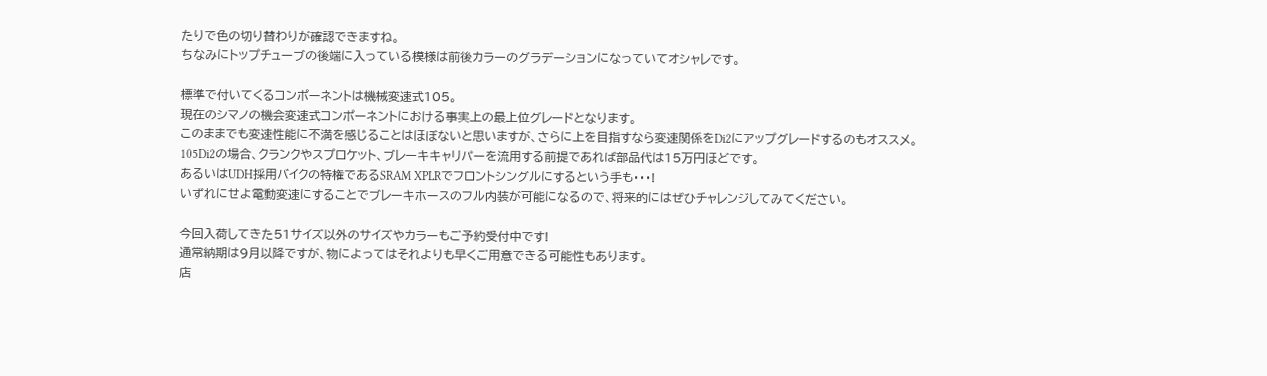たりで色の切り替わりが確認できますね。
ちなみにトップチューブの後端に入っている模様は前後カラーのグラデーションになっていてオシャレです。

標準で付いてくるコンポーネントは機械変速式105。
現在のシマノの機会変速式コンポーネントにおける事実上の最上位グレードとなります。
このままでも変速性能に不満を感じることはほぼないと思いますが、さらに上を目指すなら変速関係をDi2にアップグレードするのもオススメ。
105Di2の場合、クランクやスプロケット、ブレーキキャリパーを流用する前提であれば部品代は15万円ほどです。
あるいはUDH採用バイクの特権であるSRAM XPLRでフロントシングルにするという手も・・・!
いずれにせよ電動変速にすることでブレーキホースのフル内装が可能になるので、将来的にはぜひチャレンジしてみてください。

今回入荷してきた51サイズ以外のサイズやカラーもご予約受付中です!
通常納期は9月以降ですが、物によってはそれよりも早くご用意できる可能性もあります。
店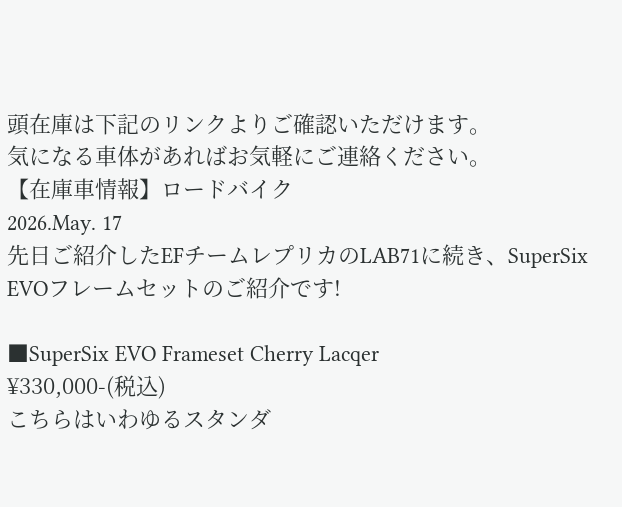頭在庫は下記のリンクよりご確認いただけます。
気になる車体があればお気軽にご連絡ください。
【在庫車情報】ロードバイク
2026.May. 17
先日ご紹介したEFチームレプリカのLAB71に続き、SuperSix EVOフレームセットのご紹介です!

■SuperSix EVO Frameset Cherry Lacqer
¥330,000-(税込)
こちらはいわゆるスタンダ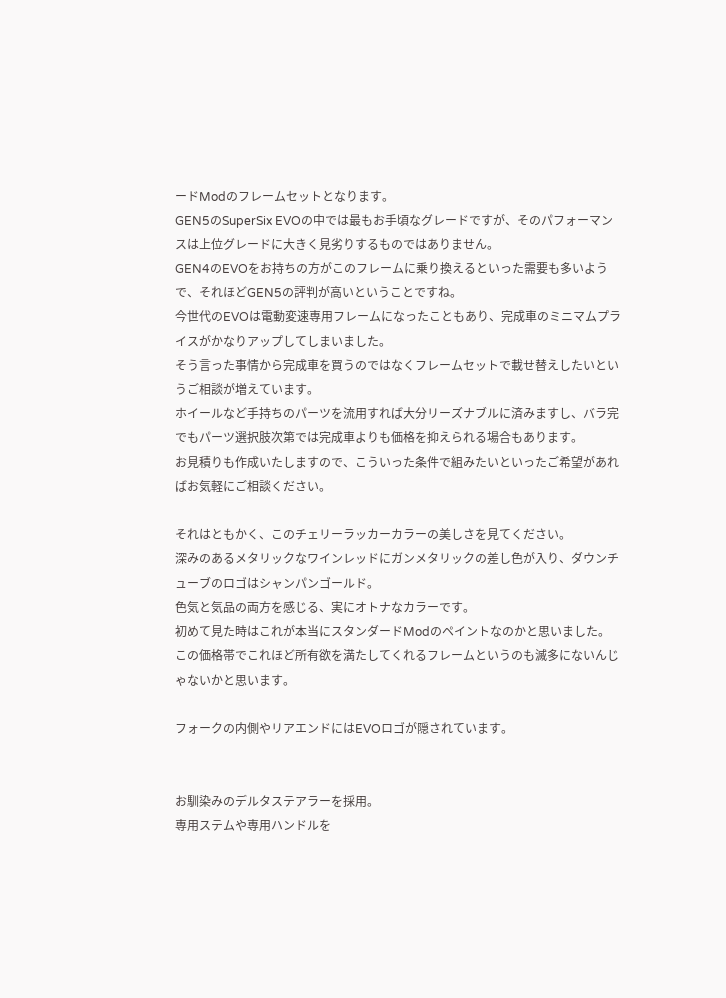ードModのフレームセットとなります。
GEN5のSuperSix EVOの中では最もお手頃なグレードですが、そのパフォーマンスは上位グレードに大きく見劣りするものではありません。
GEN4のEVOをお持ちの方がこのフレームに乗り換えるといった需要も多いようで、それほどGEN5の評判が高いということですね。
今世代のEVOは電動変速専用フレームになったこともあり、完成車のミニマムプライスがかなりアップしてしまいました。
そう言った事情から完成車を買うのではなくフレームセットで載せ替えしたいというご相談が増えています。
ホイールなど手持ちのパーツを流用すれば大分リーズナブルに済みますし、バラ完でもパーツ選択肢次第では完成車よりも価格を抑えられる場合もあります。
お見積りも作成いたしますので、こういった条件で組みたいといったご希望があればお気軽にご相談ください。

それはともかく、このチェリーラッカーカラーの美しさを見てください。
深みのあるメタリックなワインレッドにガンメタリックの差し色が入り、ダウンチューブのロゴはシャンパンゴールド。
色気と気品の両方を感じる、実にオトナなカラーです。
初めて見た時はこれが本当にスタンダードModのペイントなのかと思いました。
この価格帯でこれほど所有欲を満たしてくれるフレームというのも滅多にないんじゃないかと思います。

フォークの内側やリアエンドにはEVOロゴが隠されています。


お馴染みのデルタステアラーを採用。
専用ステムや専用ハンドルを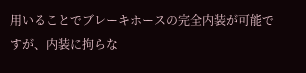用いることでブレーキホースの完全内装が可能ですが、内装に拘らな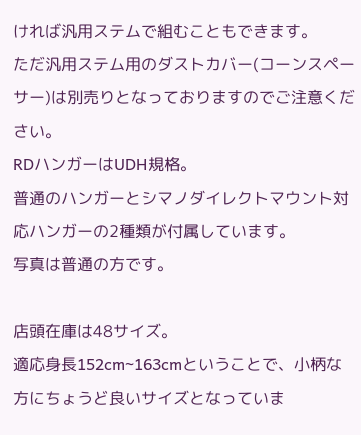ければ汎用ステムで組むこともできます。
ただ汎用ステム用のダストカバー(コーンスペーサー)は別売りとなっておりますのでご注意ください。
RDハンガーはUDH規格。
普通のハンガーとシマノダイレクトマウント対応ハンガーの2種類が付属しています。
写真は普通の方です。

店頭在庫は48サイズ。
適応身長152cm~163cmということで、小柄な方にちょうど良いサイズとなっていま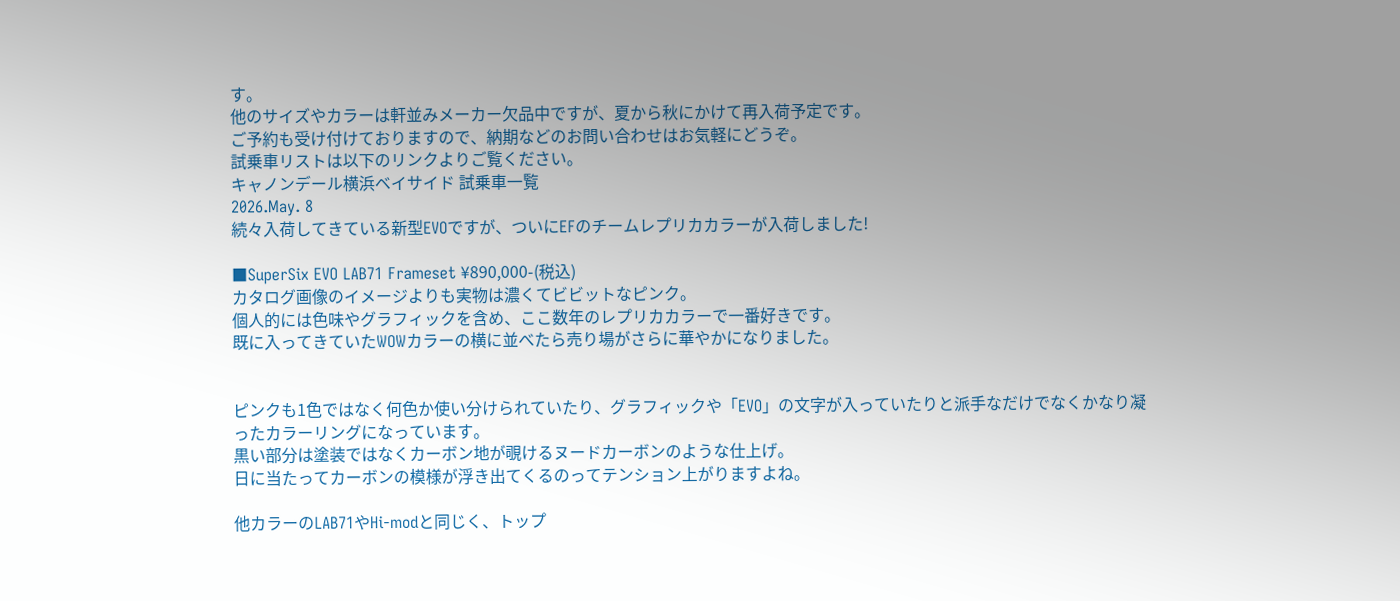す。
他のサイズやカラーは軒並みメーカー欠品中ですが、夏から秋にかけて再入荷予定です。
ご予約も受け付けておりますので、納期などのお問い合わせはお気軽にどうぞ。
試乗車リストは以下のリンクよりご覧ください。
キャノンデール横浜ベイサイド 試乗車一覧
2026.May. 8
続々入荷してきている新型EVOですが、ついにEFのチームレプリカカラーが入荷しました!

■SuperSix EVO LAB71 Frameset ¥890,000-(税込)
カタログ画像のイメージよりも実物は濃くてビビットなピンク。
個人的には色味やグラフィックを含め、ここ数年のレプリカカラーで一番好きです。
既に入ってきていたWOWカラーの横に並べたら売り場がさらに華やかになりました。


ピンクも1色ではなく何色か使い分けられていたり、グラフィックや「EVO」の文字が入っていたりと派手なだけでなくかなり凝ったカラーリングになっています。
黒い部分は塗装ではなくカーボン地が覗けるヌードカーボンのような仕上げ。
日に当たってカーボンの模様が浮き出てくるのってテンション上がりますよね。

他カラーのLAB71やHi-modと同じく、トップ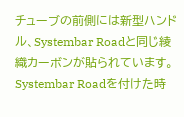チューブの前側には新型ハンドル、Systembar Roadと同じ綾織カーボンが貼られています。
Systembar Roadを付けた時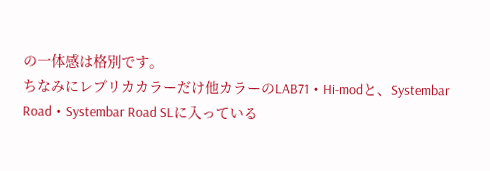の一体感は格別です。
ちなみにレプリカカラーだけ他カラーのLAB71・Hi-modと、Systembar Road・Systembar Road SLに入っている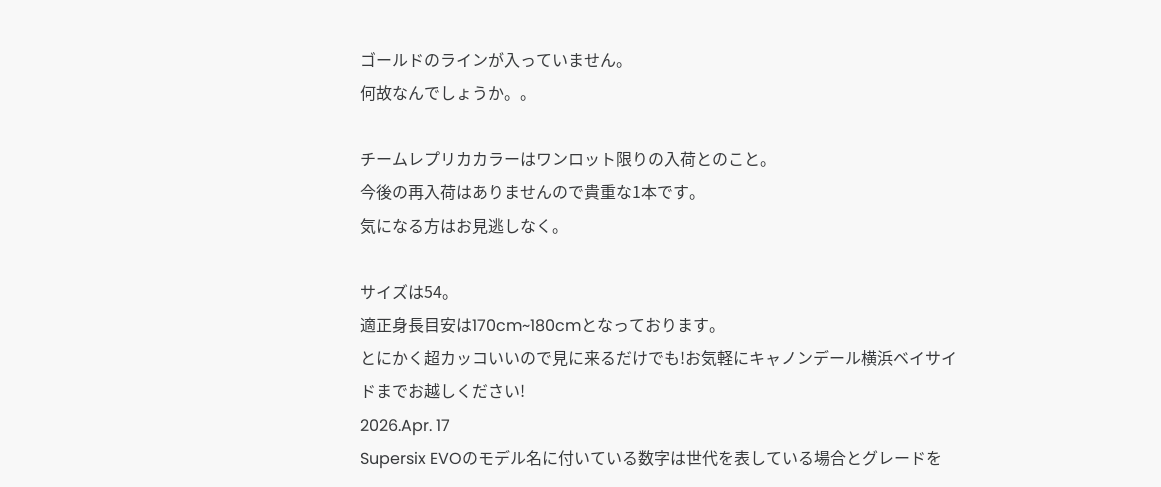ゴールドのラインが入っていません。
何故なんでしょうか。。

チームレプリカカラーはワンロット限りの入荷とのこと。
今後の再入荷はありませんので貴重な1本です。
気になる方はお見逃しなく。

サイズは54。
適正身長目安は170cm~180cmとなっております。
とにかく超カッコいいので見に来るだけでも!お気軽にキャノンデール横浜ベイサイドまでお越しください!
2026.Apr. 17
Supersix EVOのモデル名に付いている数字は世代を表している場合とグレードを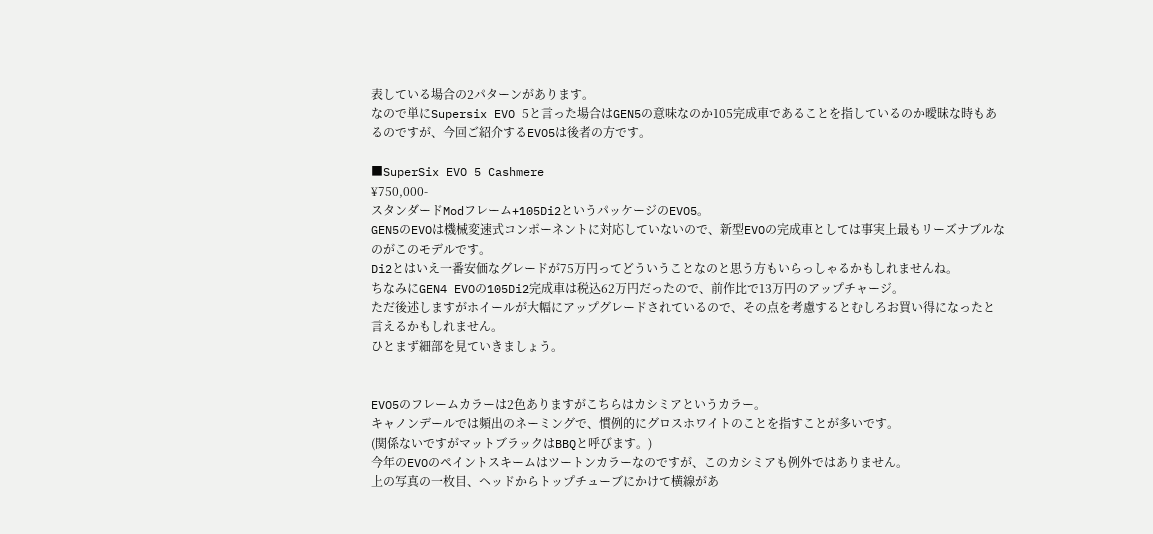表している場合の2パターンがあります。
なので単にSupersix EVO 5と言った場合はGEN5の意味なのか105完成車であることを指しているのか曖昧な時もあるのですが、今回ご紹介するEVO5は後者の方です。

■SuperSix EVO 5 Cashmere
¥750,000-
スタンダードModフレーム+105Di2というパッケージのEVO5。
GEN5のEVOは機械変速式コンポーネントに対応していないので、新型EVOの完成車としては事実上最もリーズナブルなのがこのモデルです。
Di2とはいえ一番安価なグレードが75万円ってどういうことなのと思う方もいらっしゃるかもしれませんね。
ちなみにGEN4 EVOの105Di2完成車は税込62万円だったので、前作比で13万円のアップチャージ。
ただ後述しますがホイールが大幅にアップグレードされているので、その点を考慮するとむしろお買い得になったと言えるかもしれません。
ひとまず細部を見ていきましょう。


EVO5のフレームカラーは2色ありますがこちらはカシミアというカラー。
キャノンデールでは頻出のネーミングで、慣例的にグロスホワイトのことを指すことが多いです。
(関係ないですがマットブラックはBBQと呼びます。)
今年のEVOのペイントスキームはツートンカラーなのですが、このカシミアも例外ではありません。
上の写真の一枚目、ヘッドからトップチューブにかけて横線があ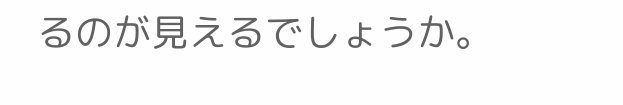るのが見えるでしょうか。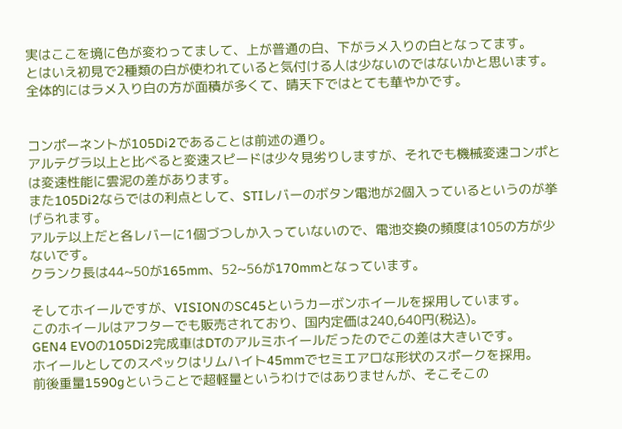実はここを境に色が変わってまして、上が普通の白、下がラメ入りの白となってます。
とはいえ初見で2種類の白が使われていると気付ける人は少ないのではないかと思います。
全体的にはラメ入り白の方が面積が多くて、晴天下ではとても華やかです。


コンポーネントが105Di2であることは前述の通り。
アルテグラ以上と比べると変速スピードは少々見劣りしますが、それでも機械変速コンポとは変速性能に雲泥の差があります。
また105Di2ならではの利点として、STIレバーのボタン電池が2個入っているというのが挙げられます。
アルテ以上だと各レバーに1個づつしか入っていないので、電池交換の頻度は105の方が少ないです。
クランク長は44~50が165mm、52~56が170mmとなっています。

そしてホイールですが、VISIONのSC45というカーボンホイールを採用しています。
このホイールはアフターでも販売されており、国内定価は240,640円(税込)。
GEN4 EVOの105Di2完成車はDTのアルミホイールだったのでこの差は大きいです。
ホイールとしてのスペックはリムハイト45mmでセミエアロな形状のスポークを採用。
前後重量1590gということで超軽量というわけではありませんが、そこそこの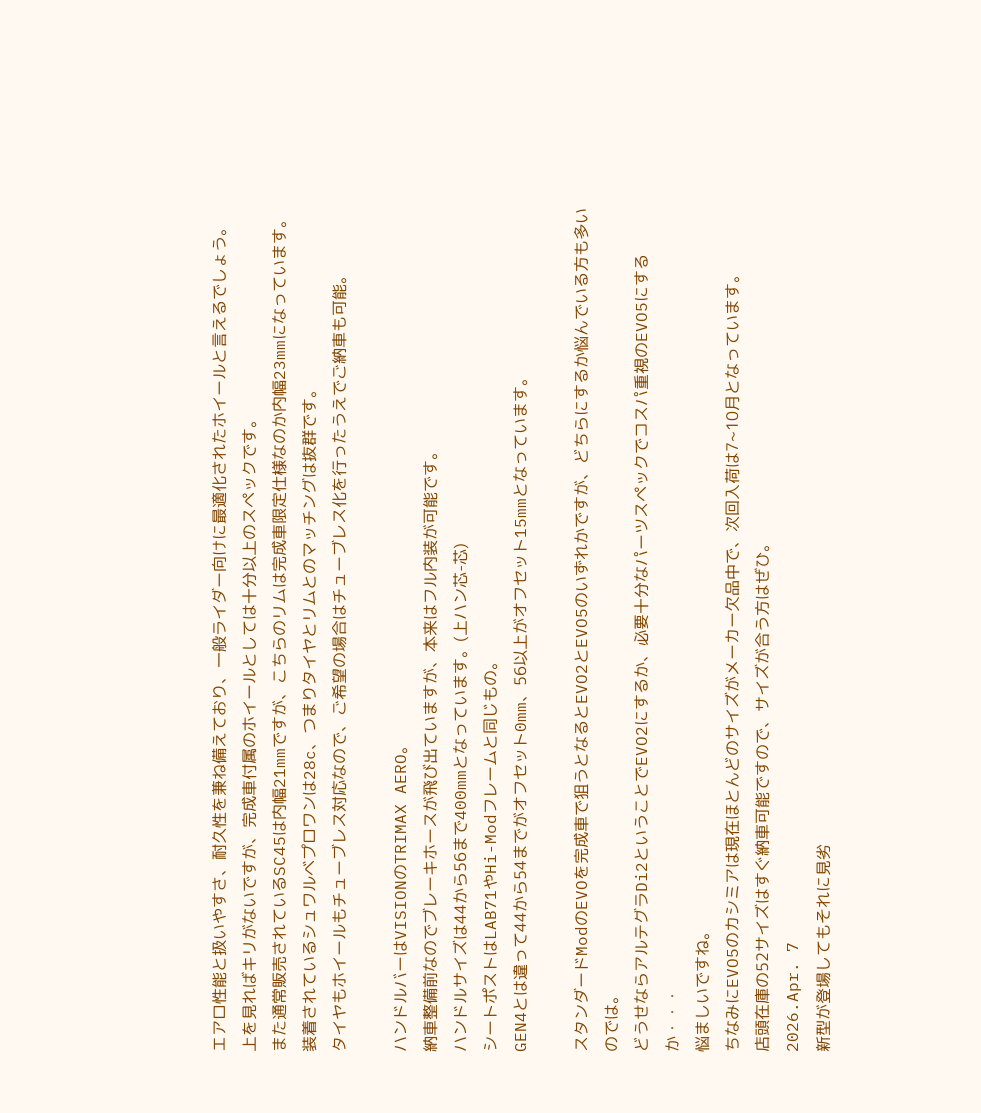エアロ性能と扱いやすさ、耐久性を兼ね備えており、一般ライダー向けに最適化されたホイールと言えるでしょう。
上を見ればキリがないですが、完成車付属のホイールとしては十分以上のスペックです。
また通常販売されているSC45は内幅21mmですが、こちらのリムは完成車限定仕様なのか内幅23mmになっています。
装着されているシュワルベプロワンは28c、つまりタイヤとリムとのマッチングは抜群です。
タイヤもホイールもチューブレス対応なので、ご希望の場合はチューブレス化を行ったうえでご納車も可能。

ハンドルバーはVISIONのTRIMAX AERO。
納車整備前なのでブレーキホースが飛び出ていますが、本来はフル内装が可能です。
ハンドルサイズは44から56まで400mmとなっています。(上ハン芯-芯)
シートポストはLAB71やHi-Modフレームと同じもの。
GEN4とは違って44から54までがオフセット0mm、56以上がオフセット15mmとなっています。

スタンダードModのEVOを完成車で狙うとなるとEVO2とEVO5のいずれかですが、どちらにするか悩んでいる方も多いのでは。
どうせならアルテグラDi2ということでEVO2にするか、必要十分なパーツスペックでコスパ重視のEVO5にするか・・・
悩ましいですね。
ちなみにEVO5のカシミアは現在ほとんどのサイズがメーカー欠品中で、次回入荷は7~10月となっています。
店頭在庫の52サイズはすぐ納車可能ですので、サイズが合う方はぜひ。
2026.Apr. 7
新型が登場してもそれに見劣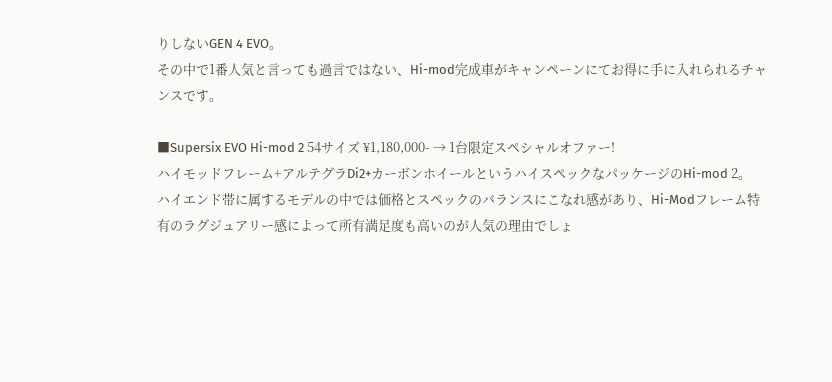りしないGEN 4 EVO。
その中で1番人気と言っても過言ではない、Hi-mod完成車がキャンペーンにてお得に手に入れられるチャンスです。

■Supersix EVO Hi-mod 2 54サイズ ¥1,180,000- → 1台限定スペシャルオファー!
ハイモッドフレーム+アルテグラDi2+カーボンホイールというハイスペックなパッケージのHi-mod 2。
ハイエンド帯に属するモデルの中では価格とスペックのバランスにこなれ感があり、Hi-Modフレーム特有のラグジュアリー感によって所有満足度も高いのが人気の理由でしょ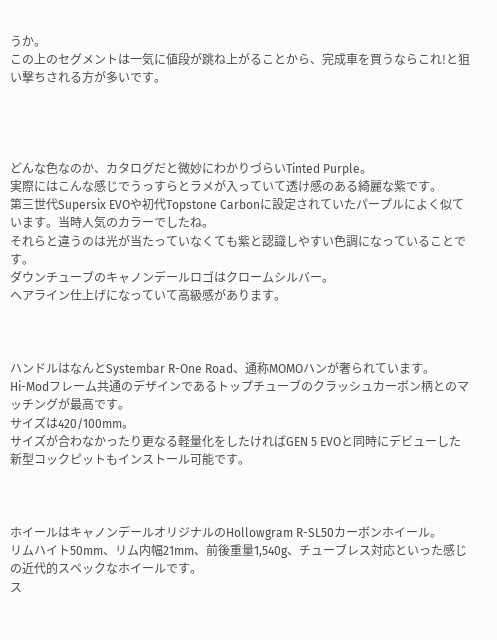うか。
この上のセグメントは一気に値段が跳ね上がることから、完成車を買うならこれ!と狙い撃ちされる方が多いです。




どんな色なのか、カタログだと微妙にわかりづらいTinted Purple。
実際にはこんな感じでうっすらとラメが入っていて透け感のある綺麗な紫です。
第三世代Supersix EVOや初代Topstone Carbonに設定されていたパープルによく似ています。当時人気のカラーでしたね。
それらと違うのは光が当たっていなくても紫と認識しやすい色調になっていることです。
ダウンチューブのキャノンデールロゴはクロームシルバー。
ヘアライン仕上げになっていて高級感があります。



ハンドルはなんとSystembar R-One Road、通称MOMOハンが奢られています。
Hi-Modフレーム共通のデザインであるトップチューブのクラッシュカーボン柄とのマッチングが最高です。
サイズは420/100mm。
サイズが合わなかったり更なる軽量化をしたければGEN 5 EVOと同時にデビューした新型コックピットもインストール可能です。



ホイールはキャノンデールオリジナルのHollowgram R-SL50カーボンホイール。
リムハイト50mm、リム内幅21mm、前後重量1,540g、チューブレス対応といった感じの近代的スペックなホイールです。
ス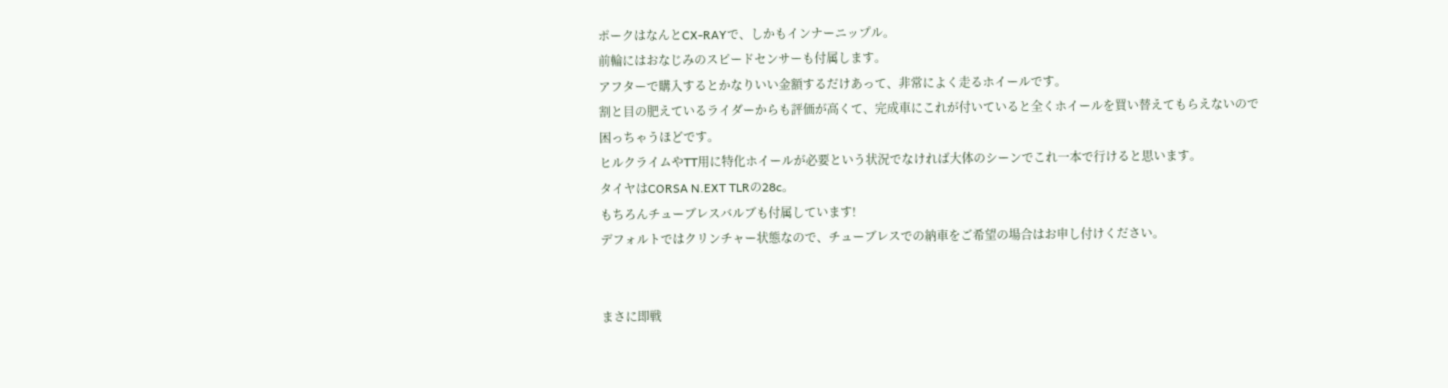ポークはなんとCX-RAYで、しかもインナーニップル。
前輪にはおなじみのスピードセンサーも付属します。
アフターで購入するとかなりいい金額するだけあって、非常によく走るホイールです。
割と目の肥えているライダーからも評価が高くて、完成車にこれが付いていると全くホイールを買い替えてもらえないので困っちゃうほどです。
ヒルクライムやTT用に特化ホイールが必要という状況でなければ大体のシーンでこれ一本で行けると思います。
タイヤはCORSA N.EXT TLRの28c。
もちろんチューブレスバルブも付属しています!
デフォルトではクリンチャー状態なので、チューブレスでの納車をご希望の場合はお申し付けください。


まさに即戦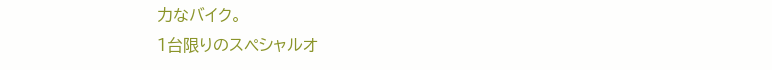力なバイク。
1台限りのスペシャルオ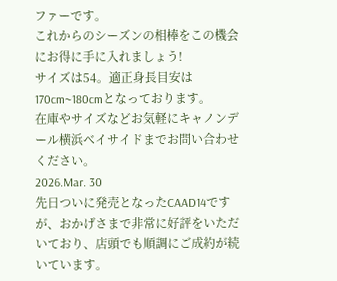ファーです。
これからのシーズンの相棒をこの機会にお得に手に入れましょう!
サイズは54。適正身長目安は170cm~180cmとなっております。
在庫やサイズなどお気軽にキャノンデール横浜ベイサイドまでお問い合わせください。
2026.Mar. 30
先日ついに発売となったCAAD14ですが、おかげさまで非常に好評をいただいており、店頭でも順調にご成約が続いています。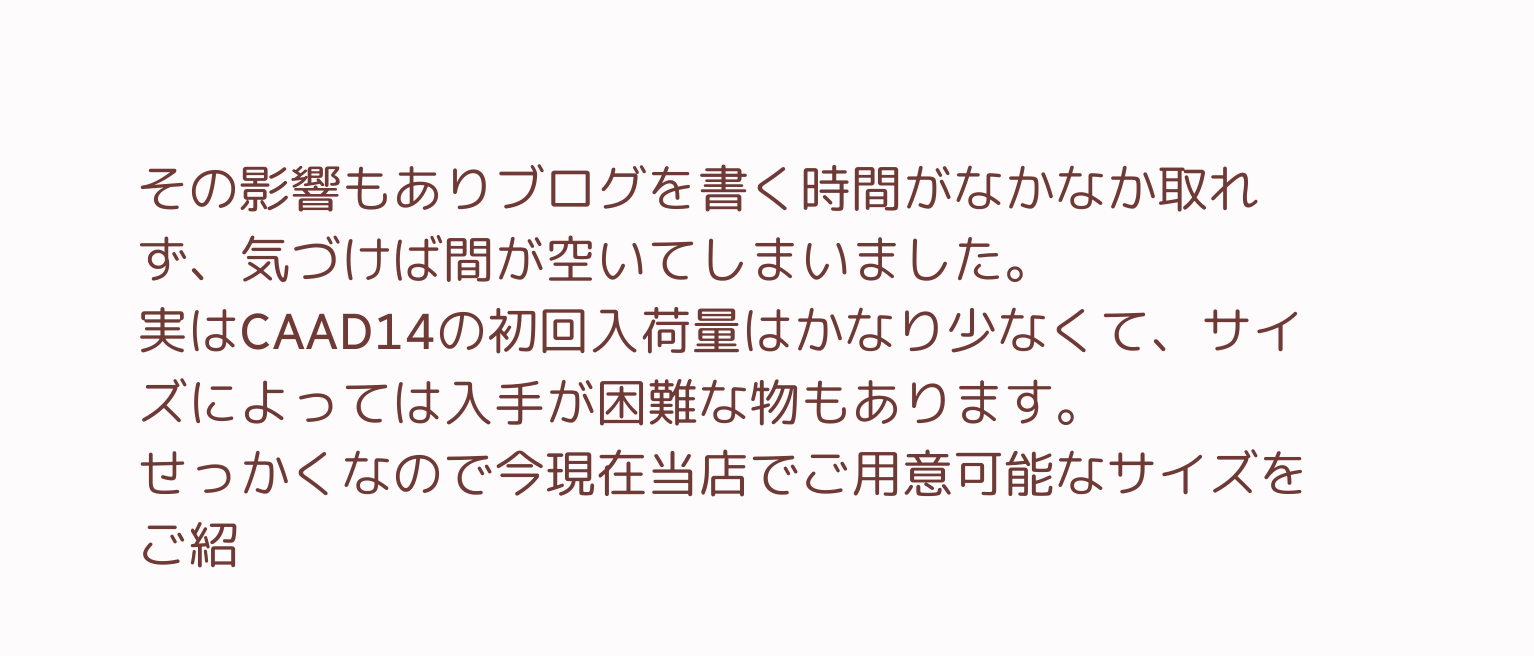その影響もありブログを書く時間がなかなか取れず、気づけば間が空いてしまいました。
実はCAAD14の初回入荷量はかなり少なくて、サイズによっては入手が困難な物もあります。
せっかくなので今現在当店でご用意可能なサイズをご紹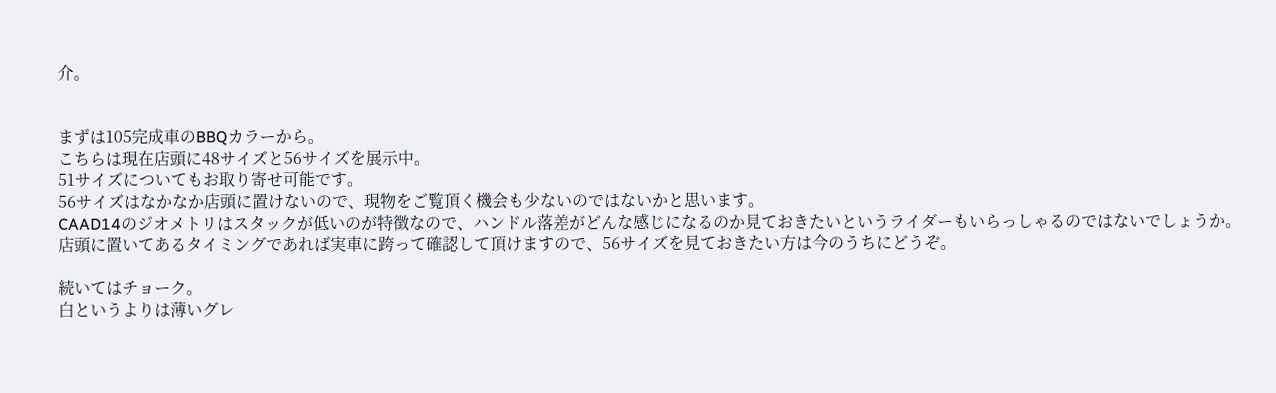介。


まずは105完成車のBBQカラーから。
こちらは現在店頭に48サイズと56サイズを展示中。
51サイズについてもお取り寄せ可能です。
56サイズはなかなか店頭に置けないので、現物をご覧頂く機会も少ないのではないかと思います。
CAAD14のジオメトリはスタックが低いのが特徴なので、ハンドル落差がどんな感じになるのか見ておきたいというライダーもいらっしゃるのではないでしょうか。
店頭に置いてあるタイミングであれば実車に跨って確認して頂けますので、56サイズを見ておきたい方は今のうちにどうぞ。

続いてはチョーク。
白というよりは薄いグレ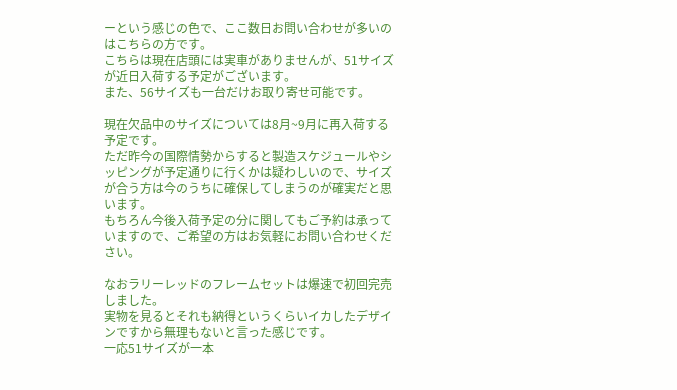ーという感じの色で、ここ数日お問い合わせが多いのはこちらの方です。
こちらは現在店頭には実車がありませんが、51サイズが近日入荷する予定がございます。
また、56サイズも一台だけお取り寄せ可能です。

現在欠品中のサイズについては8月~9月に再入荷する予定です。
ただ昨今の国際情勢からすると製造スケジュールやシッピングが予定通りに行くかは疑わしいので、サイズが合う方は今のうちに確保してしまうのが確実だと思います。
もちろん今後入荷予定の分に関してもご予約は承っていますので、ご希望の方はお気軽にお問い合わせください。

なおラリーレッドのフレームセットは爆速で初回完売しました。
実物を見るとそれも納得というくらいイカしたデザインですから無理もないと言った感じです。
一応51サイズが一本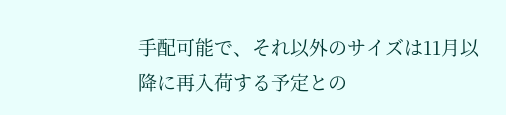手配可能で、それ以外のサイズは11月以降に再入荷する予定との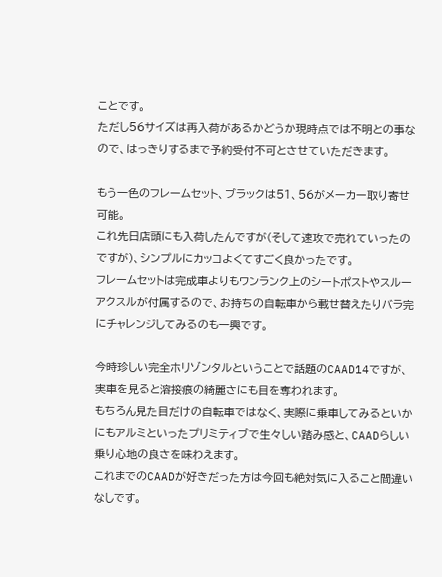ことです。
ただし56サイズは再入荷があるかどうか現時点では不明との事なので、はっきりするまで予約受付不可とさせていただきます。

もう一色のフレームセット、ブラックは51、56がメーカー取り寄せ可能。
これ先日店頭にも入荷したんですが(そして速攻で売れていったのですが)、シンプルにカッコよくてすごく良かったです。
フレームセットは完成車よりもワンランク上のシートポストやスルーアクスルが付属するので、お持ちの自転車から載せ替えたりバラ完にチャレンジしてみるのも一興です。

今時珍しい完全ホリゾンタルということで話題のCAAD14ですが、実車を見ると溶接痕の綺麗さにも目を奪われます。
もちろん見た目だけの自転車ではなく、実際に乗車してみるといかにもアルミといったプリミティブで生々しい踏み感と、CAADらしい乗り心地の良さを味わえます。
これまでのCAADが好きだった方は今回も絶対気に入ること間違いなしです。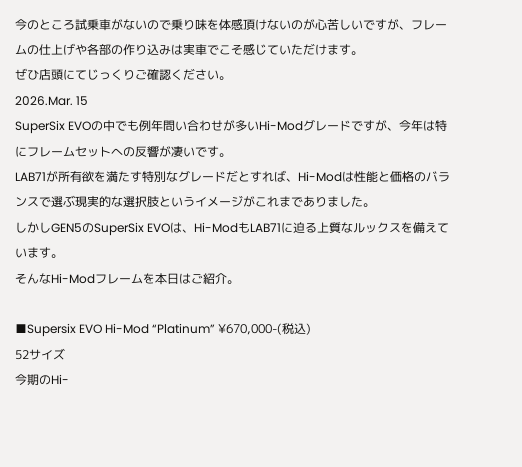今のところ試乗車がないので乗り味を体感頂けないのが心苦しいですが、フレームの仕上げや各部の作り込みは実車でこそ感じていただけます。
ぜひ店頭にてじっくりご確認ください。
2026.Mar. 15
SuperSix EVOの中でも例年問い合わせが多いHi-Modグレードですが、今年は特にフレームセットへの反響が凄いです。
LAB71が所有欲を満たす特別なグレードだとすれば、Hi-Modは性能と価格のバランスで選ぶ現実的な選択肢というイメージがこれまでありました。
しかしGEN5のSuperSix EVOは、Hi-ModもLAB71に迫る上質なルックスを備えています。
そんなHi-Modフレームを本日はご紹介。

■Supersix EVO Hi-Mod “Platinum” ¥670,000-(税込)
52サイズ
今期のHi-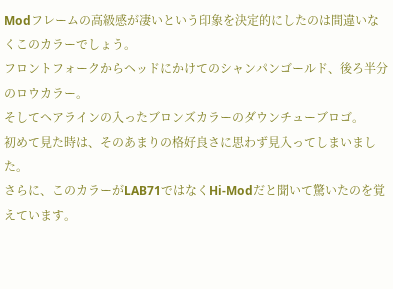Modフレームの高級感が凄いという印象を決定的にしたのは間違いなくこのカラーでしょう。
フロントフォークからヘッドにかけてのシャンパンゴールド、後ろ半分のロウカラー。
そしてヘアラインの入ったブロンズカラーのダウンチューブロゴ。
初めて見た時は、そのあまりの格好良さに思わず見入ってしまいました。
さらに、このカラーがLAB71ではなくHi-Modだと聞いて驚いたのを覚えています。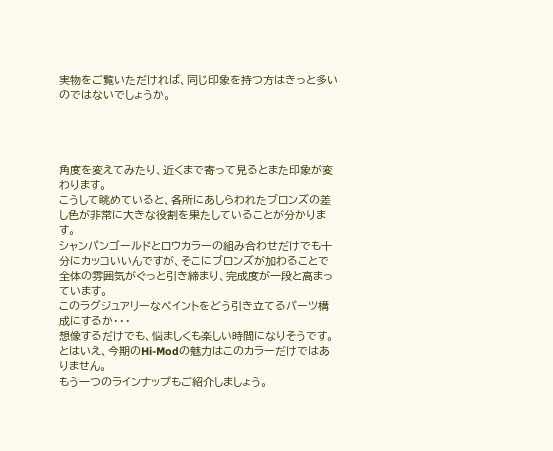実物をご覧いただければ、同じ印象を持つ方はきっと多いのではないでしょうか。




角度を変えてみたり、近くまで寄って見るとまた印象が変わります。
こうして眺めていると、各所にあしらわれたブロンズの差し色が非常に大きな役割を果たしていることが分かります。
シャンパンゴールドとロウカラーの組み合わせだけでも十分にカッコいいんですが、そこにブロンズが加わることで全体の雰囲気がぐっと引き締まり、完成度が一段と高まっています。
このラグジュアリーなペイントをどう引き立てるパーツ構成にするか・・・
想像するだけでも、悩ましくも楽しい時間になりそうです。
とはいえ、今期のHi-Modの魅力はこのカラーだけではありません。
もう一つのラインナップもご紹介しましょう。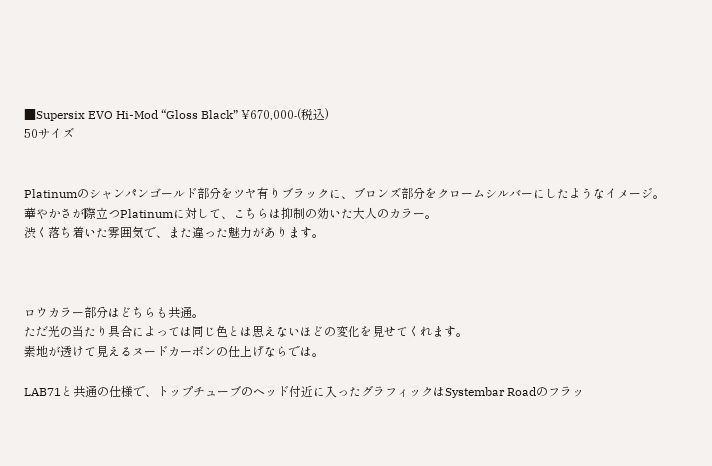■Supersix EVO Hi-Mod “Gloss Black” ¥670,000-(税込)
50サイズ


Platinumのシャンパンゴールド部分をツヤ有りブラックに、ブロンズ部分をクロームシルバーにしたようなイメージ。
華やかさが際立つPlatinumに対して、こちらは抑制の効いた大人のカラー。
渋く落ち着いた雰囲気で、また違った魅力があります。



ロウカラー部分はどちらも共通。
ただ光の当たり具合によっては同じ色とは思えないほどの変化を見せてくれます。
素地が透けて見えるヌードカーボンの仕上げならでは。

LAB71と共通の仕様で、トップチューブのヘッド付近に入ったグラフィックはSystembar Roadのフラッ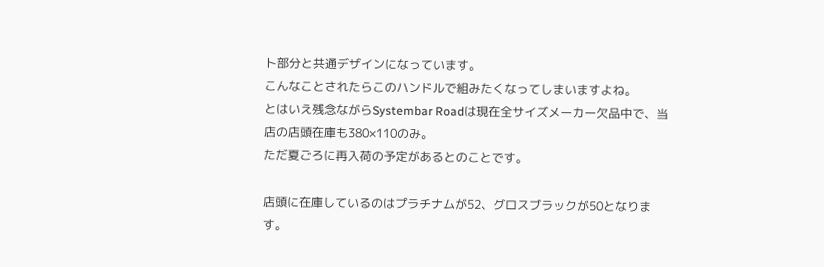ト部分と共通デザインになっています。
こんなことされたらこのハンドルで組みたくなってしまいますよね。
とはいえ残念ながらSystembar Roadは現在全サイズメーカー欠品中で、当店の店頭在庫も380×110のみ。
ただ夏ごろに再入荷の予定があるとのことです。

店頭に在庫しているのはプラチナムが52、グロスブラックが50となります。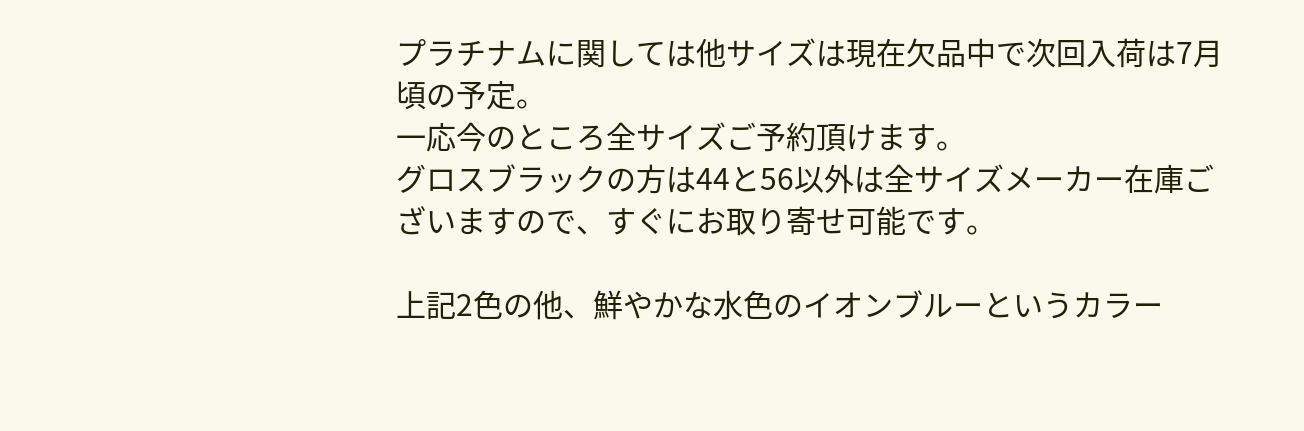プラチナムに関しては他サイズは現在欠品中で次回入荷は7月頃の予定。
一応今のところ全サイズご予約頂けます。
グロスブラックの方は44と56以外は全サイズメーカー在庫ございますので、すぐにお取り寄せ可能です。

上記2色の他、鮮やかな水色のイオンブルーというカラー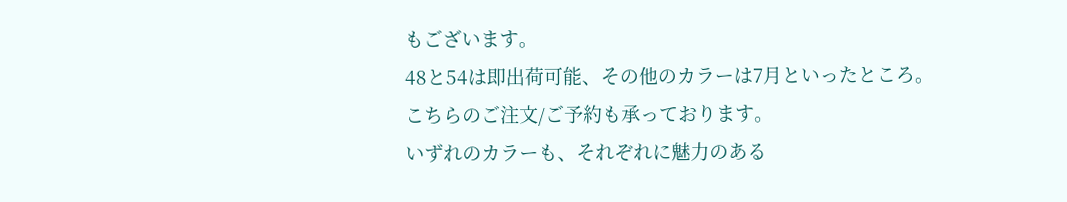もございます。
48と54は即出荷可能、その他のカラーは7月といったところ。
こちらのご注文/ご予約も承っております。
いずれのカラーも、それぞれに魅力のある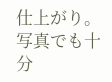仕上がり。
写真でも十分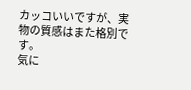カッコいいですが、実物の質感はまた格別です。
気に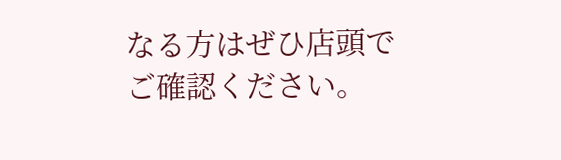なる方はぜひ店頭でご確認ください。